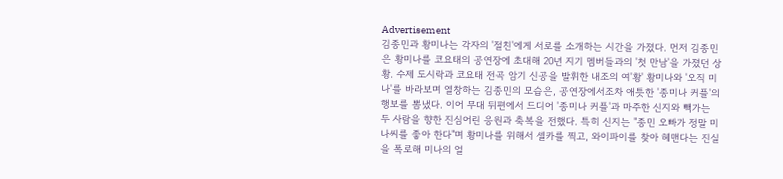Advertisement
김종민과 황미나는 각자의 '절친'에게 서로를 소개하는 시간을 가졌다. 먼저 김종민은 황미나를 코요태의 공연장에 초대해 20년 지기 멤버들과의 '첫 만남'을 가졌던 상황. 수제 도시락과 코요태 전곡 암기 신공을 발휘한 내조의 여'황' 황미나와 '오직 미나'를 바라보며 열창하는 김종민의 모습은, 공연장에서조차 애틋한 '종미나 커플'의 행보를 뽐냈다. 이어 무대 뒤편에서 드디어 '종미나 커플'과 마주한 신지와 빽가는 두 사람을 향한 진심어린 응원과 축복을 전했다. 특히 신지는 "종민 오빠가 정말 미나씨를 좋아 한다"며 황미나를 위해서 셀카를 찍고, 와이파이를 찾아 헤맨다는 진실을 폭로해 미나의 얼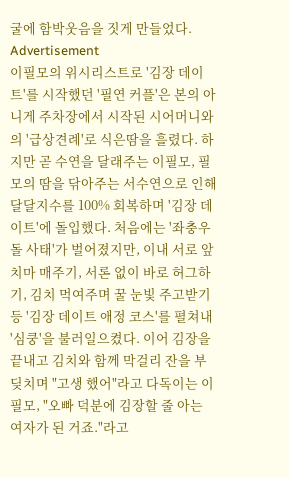굴에 함박웃음을 짓게 만들었다.
Advertisement
이필모의 위시리스트로 '김장 데이트'를 시작했던 '필연 커플'은 본의 아니게 주차장에서 시작된 시어머니와의 '급상견례'로 식은땀을 흘렸다. 하지만 곧 수연을 달래주는 이필모, 필모의 땀을 닦아주는 서수연으로 인해 달달지수를 100% 회복하며 '김장 데이트'에 돌입했다. 처음에는 '좌충우돌 사태'가 벌어졌지만, 이내 서로 앞치마 매주기, 서론 없이 바로 허그하기, 김치 먹여주며 꿀 눈빛 주고받기 등 '김장 데이트 애정 코스'를 펼쳐내 '심쿵'을 불러일으켰다. 이어 김장을 끝내고 김치와 함께 막걸리 잔을 부딪치며 "고생 했어"라고 다독이는 이필모, "오빠 덕분에 김장할 줄 아는 여자가 된 거죠."라고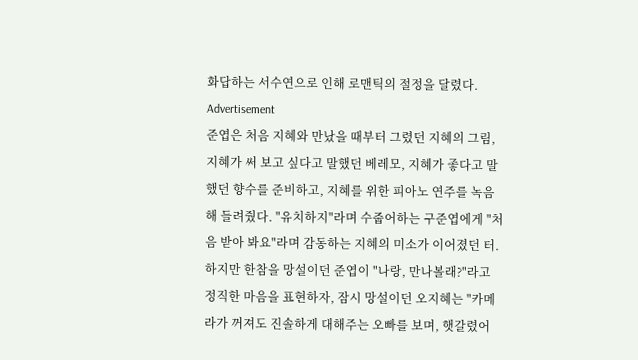화답하는 서수연으로 인해 로맨틱의 절정을 달렸다.
Advertisement
준엽은 처음 지혜와 만났을 때부터 그렸던 지혜의 그림, 지혜가 써 보고 싶다고 말했던 베레모, 지혜가 좋다고 말했던 향수를 준비하고, 지혜를 위한 피아노 연주를 녹음해 들려줬다. "유치하지"라며 수줍어하는 구준엽에게 "처음 받아 봐요"라며 감동하는 지혜의 미소가 이어졌던 터. 하지만 한참을 망설이던 준엽이 "나랑, 만나볼래?"라고 정직한 마음을 표현하자, 잠시 망설이던 오지혜는 "카메라가 꺼져도 진솔하게 대해주는 오빠를 보며, 햇갈렸어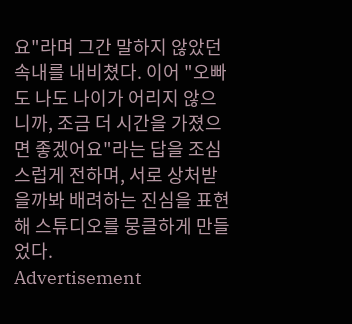요"라며 그간 말하지 않았던 속내를 내비쳤다. 이어 "오빠도 나도 나이가 어리지 않으니까, 조금 더 시간을 가졌으면 좋겠어요"라는 답을 조심스럽게 전하며, 서로 상처받을까봐 배려하는 진심을 표현해 스튜디오를 뭉클하게 만들었다.
Advertisement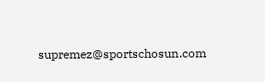supremez@sportschosun.com